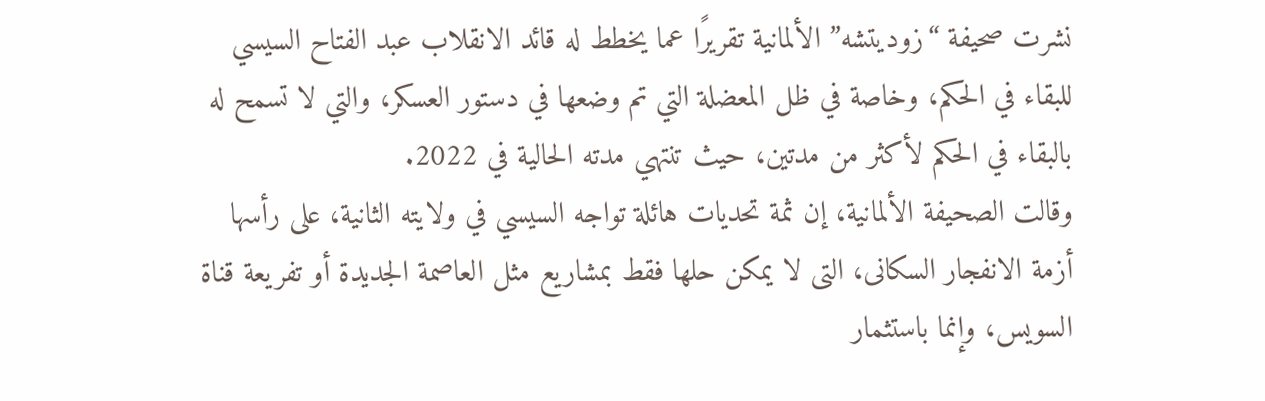نشرت صحيفة “زوديتشه” الألمانية تقريرًا عما يخطط له قائد الانقلاب عبد الفتاح السيسي للبقاء في الحكم، وخاصة في ظل المعضلة التي تم وضعها في دستور العسكر، والتي لا تسمح له بالبقاء في الحكم لأكثر من مدتين، حيث تنتهي مدته الحالية في 2022.
وقالت الصحيفة الألمانية، إن ثمة تحديات هائلة تواجه السيسي في ولايته الثانية، على رأسها أزمة الانفجار السكانى، التى لا يمكن حلها فقط بمشاريع مثل العاصمة الجديدة أو تفريعة قناة السويس، وإنما باستثمار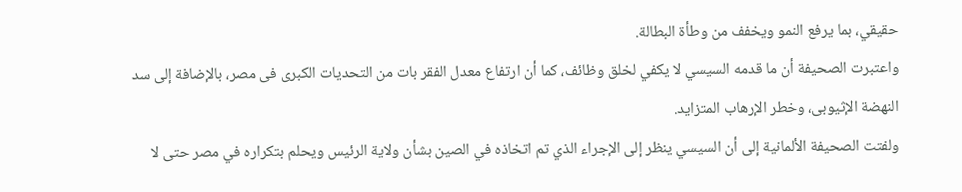حقيقي، بما يرفع النمو ويخفف من وطأة البطالة.
واعتبرت الصحيفة أن ما قدمه السيسي لا يكفي لخلق وظائف، كما أن ارتفاع معدل الفقر بات من التحديات الكبرى فى مصر، بالإضافة إلى سد النهضة الإثيوبى، وخطر الإرهاب المتزايد.
ولفتت الصحيفة الألمانية إلى أن السيسي ينظر إلى الإجراء الذي تم اتخاذه في الصين بشأن ولاية الرئيس ويحلم بتكراره في مصر حتى لا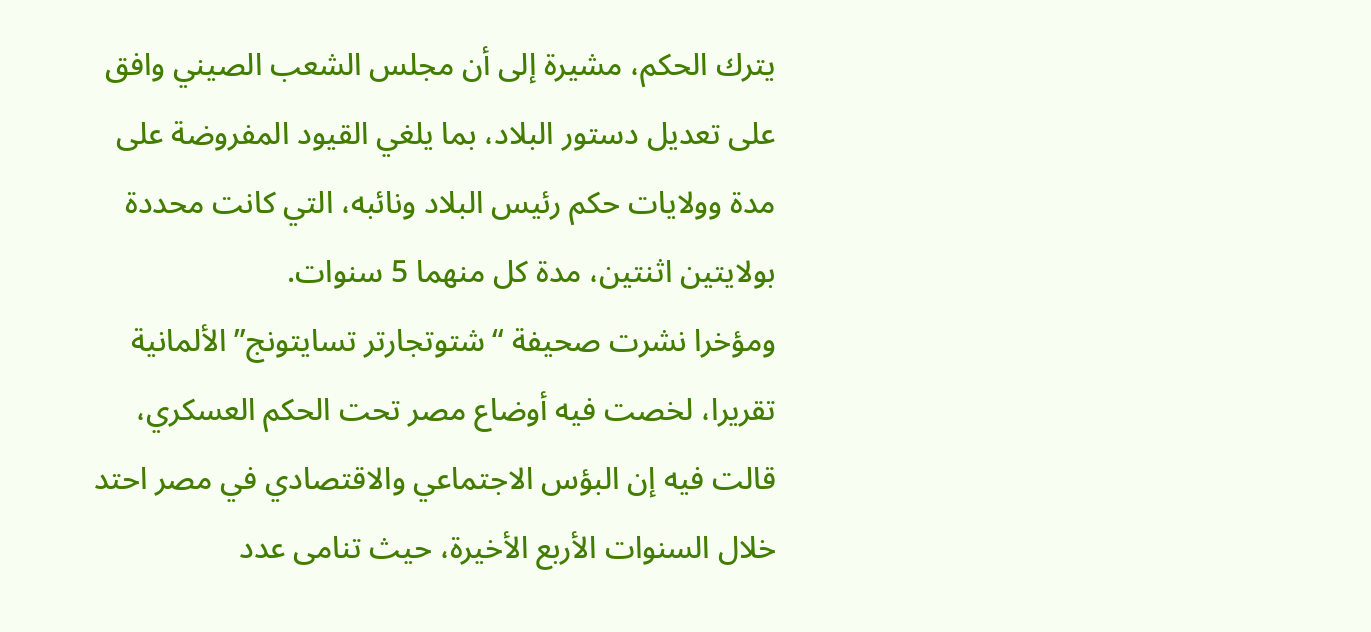يترك الحكم، مشيرة إلى أن مجلس الشعب الصيني وافق على تعديل دستور البلاد، بما يلغي القيود المفروضة على مدة وولايات حكم رئيس البلاد ونائبه، التي كانت محددة بولايتين اثنتين، مدة كل منهما 5 سنوات.
ومؤخرا نشرت صحيفة “شتوتجارتر تسايتونج” الألمانية تقريرا، لخصت فيه أوضاع مصر تحت الحكم العسكري، قالت فيه إن البؤس الاجتماعي والاقتصادي في مصر احتد خلال السنوات الأربع الأخيرة، حيث تنامى عدد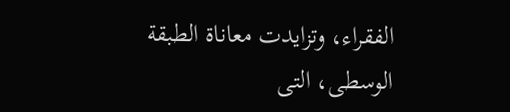الفقراء، وتزايدت معاناة الطبقة الوسطى، التى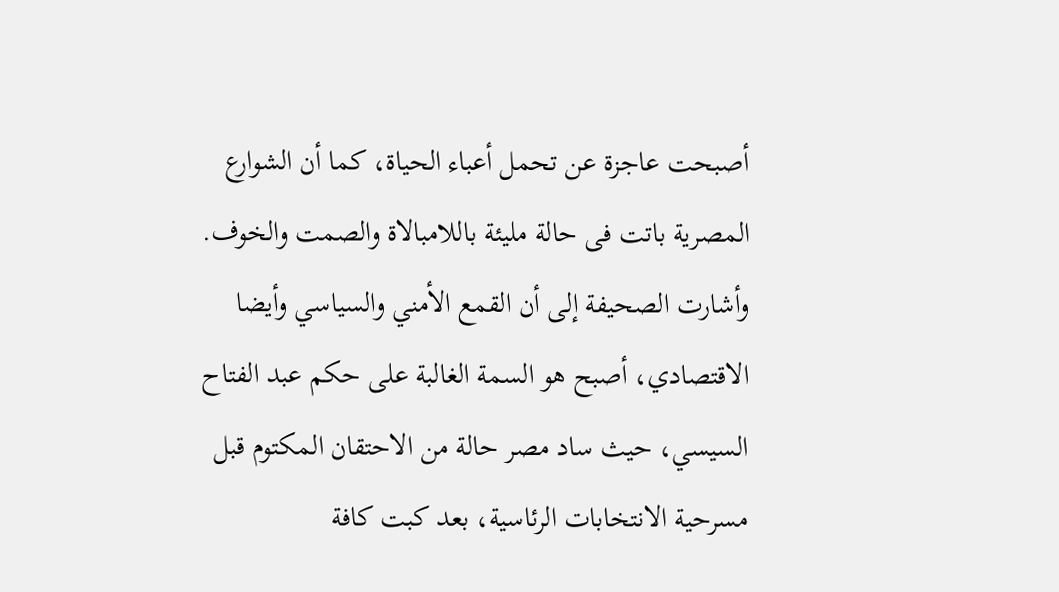أصبحت عاجزة عن تحمل أعباء الحياة، كما أن الشوارع المصرية باتت فى حالة مليئة باللامبالاة والصمت والخوف.
وأشارت الصحيفة إلى أن القمع الأمني والسياسي وأيضا الاقتصادي، أصبح هو السمة الغالبة على حكم عبد الفتاح السيسي، حيث ساد مصر حالة من الاحتقان المكتوم قبل مسرحية الانتخابات الرئاسية، بعد كبت كافة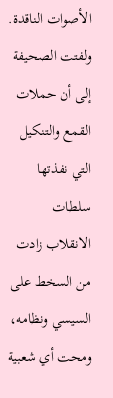الأصوات الناقدة.
ولفتت الصحيفة إلى أن حملات القمع والتنكيل التي نفذتها سلطات الانقلاب زادت من السخط على السيسي ونظامه، ومحت أي شعبية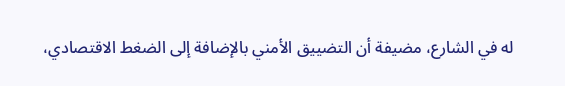له في الشارع، مضيفة أن التضييق الأمني بالإضافة إلى الضغط الاقتصادي،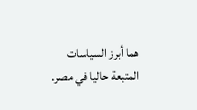هما أبرز السياسات المتبعة حاليا في مصر.